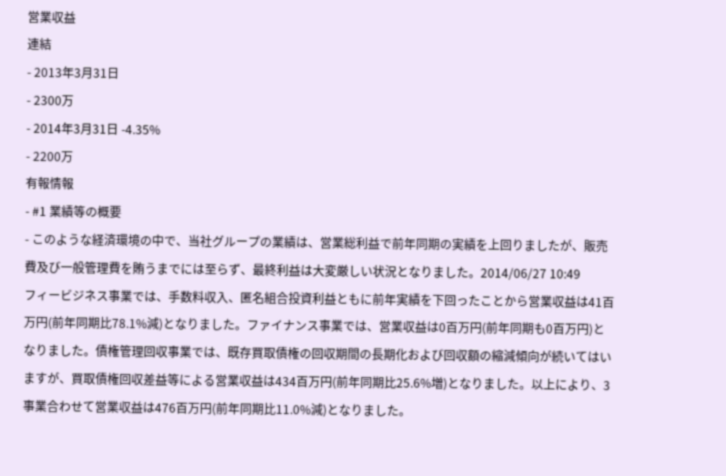営業収益
連結
- 2013年3月31日
- 2300万
- 2014年3月31日 -4.35%
- 2200万
有報情報
- #1 業績等の概要
- このような経済環境の中で、当社グループの業績は、営業総利益で前年同期の実績を上回りましたが、販売費及び一般管理費を賄うまでには至らず、最終利益は大変厳しい状況となりました。2014/06/27 10:49
フィービジネス事業では、手数料収入、匿名組合投資利益ともに前年実績を下回ったことから営業収益は41百万円(前年同期比78.1%減)となりました。ファイナンス事業では、営業収益は0百万円(前年同期も0百万円)となりました。債権管理回収事業では、既存買取債権の回収期間の長期化および回収額の縮減傾向が続いてはいますが、買取債権回収差益等による営業収益は434百万円(前年同期比25.6%増)となりました。以上により、3事業合わせて営業収益は476百万円(前年同期比11.0%減)となりました。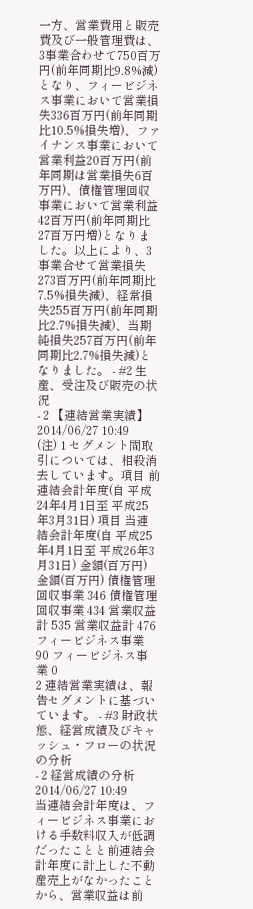一方、営業費用と販売費及び一般管理費は、3事業合わせて750百万円(前年同期比9.8%減)となり、フィービジネス事業において営業損失336百万円(前年同期比10.5%損失増)、ファイナンス事業において営業利益20百万円(前年同期は営業損失6百万円)、債権管理回収事業において営業利益42百万円(前年同期比27百万円増)となりました。以上により、3事業合せて営業損失273百万円(前年同期比7.5%損失減)、経常損失255百万円(前年同期比2.7%損失減)、当期純損失257百万円(前年同期比2.7%損失減)となりました。 - #2 生産、受注及び販売の状況
- 2 【連結営業実績】2014/06/27 10:49
(注) 1 セグメント間取引については、相殺消去しています。項目 前連結会計年度(自 平成24年4月1日至 平成25年3月31日) 項目 当連結会計年度(自 平成25年4月1日至 平成26年3月31日) 金額(百万円) 金額(百万円) 債権管理回収事業 346 債権管理回収事業 434 営業収益計 535 営業収益計 476 フィービジネス事業 90 フィービジネス事業 0
2 連結営業実績は、報告セグメントに基づいています。 - #3 財政状態、経営成績及びキャッシュ・フローの状況の分析
- 2 経営成績の分析2014/06/27 10:49
当連結会計年度は、フィービジネス事業における手数料収入が低調だったことと前連結会計年度に計上した不動産売上がなかったことから、営業収益は前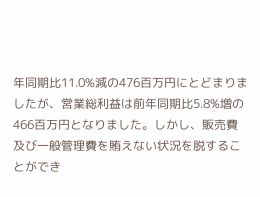年同期比11.0%減の476百万円にとどまりましたが、営業総利益は前年同期比5.8%増の466百万円となりました。しかし、販売費及び一般管理費を賄えない状況を脱することができ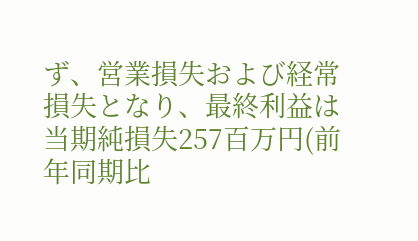ず、営業損失および経常損失となり、最終利益は当期純損失257百万円(前年同期比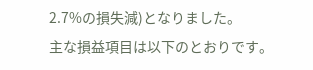2.7%の損失減)となりました。
主な損益項目は以下のとおりです。